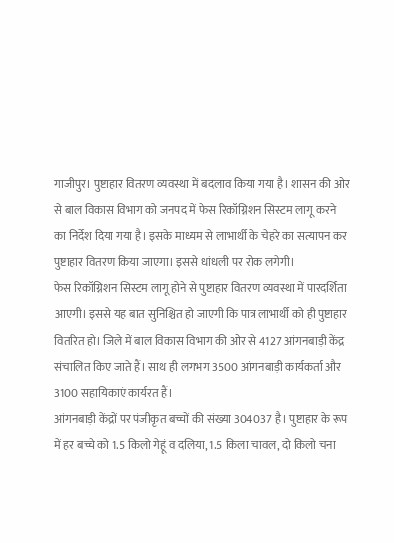गाजीपुर। पुष्टाहार वितरण व्यवस्था में बदलाव किया गया है। शासन की ओर से बाल विकास विभाग को जनपद में फेस रिकॉग्निशन सिस्टम लागू करने का निर्देश दिया गया है। इसके माध्यम से लाभार्थी के चेहरे का सत्यापन कर पुष्टाहार वितरण किया जाएगा। इससे धांधली पर रोक लगेगी।
फेस रिकॉग्निशन सिस्टम लागू होने से पुष्टाहार वितरण व्यवस्था में पारदर्शिता आएगी। इससे यह बात सुनिश्चित हो जाएगी कि पात्र लाभार्थी को ही पुष्टाहार वितरित हो। जिले में बाल विकास विभाग की ओर से 4127 आंगनबाड़ी केंद्र संचालित किए जाते हैं। साथ ही लगभग 3500 आंगनबाड़ी कार्यकर्ता और 3100 सहायिकाएं कार्यरत हैं।
आंगनबाड़ी केंद्रों पर पंजीकृत बच्चों की संख्या 304037 है। पुष्टाहार के रूप में हर बच्चे को 1.5 किलो गेहूं व दलिया, 1.5 किला चावल, दो किलो चना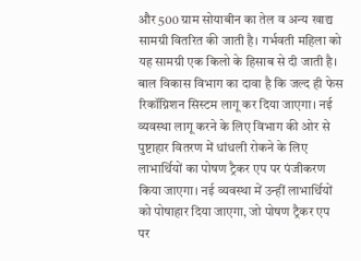और 500 ग्राम सोयाबीन का तेल व अन्य खाद्य सामग्री वितरित की जाती है। गर्भवती महिला को यह सामग्री एक किलो के हिसाब से दी जाती है।
बाल विकास विभाग का दावा है कि जल्द ही फेस रिकॉग्निशन सिस्टम लागू कर दिया जाएगा। नई व्यवस्था लागू करने के लिए विभाग की ओर से पुष्टाहार वितरण में धांधली रोकने के लिए लाभार्थियों का पोषण ट्रैकर एप पर पंजीकरण किया जाएगा। नई व्यवस्था में उन्हीं लाभार्थियों को पोषाहार दिया जाएगा, जो पोषण ट्रैकर एप पर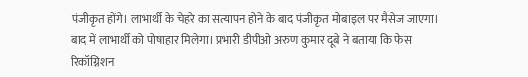पंजीकृत होंगे। लाभार्थी के चेहरे का सत्यापन होने के बाद पंजीकृत मोबाइल पर मैसेज जाएगा।
बाद में लाभार्थी को पोषाहार मिलेगा। प्रभारी डीपीओ अरुण कुमार दूबे ने बताया कि फेस रिकॉग्निशन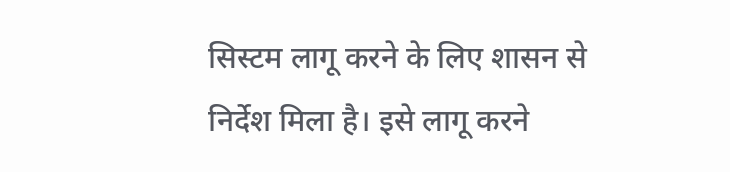सिस्टम लागू करने के लिए शासन से निर्देश मिला है। इसे लागू करने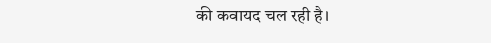की कवायद चल रही है।